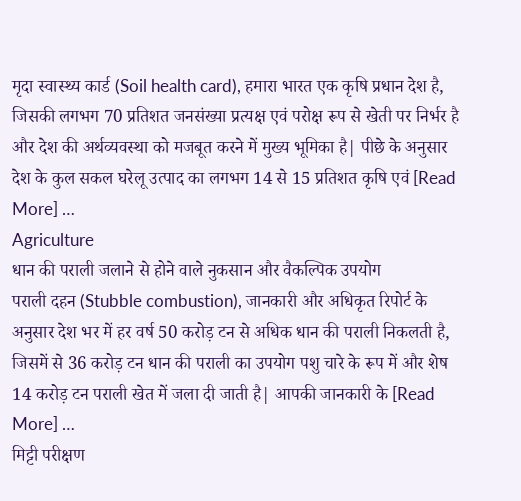मृदा स्वास्थ्य कार्ड (Soil health card), हमारा भारत एक कृषि प्रधान देश है, जिसकी लगभग 70 प्रतिशत जनसंख्या प्रत्यक्ष एवं परोक्ष रूप से खेती पर निर्भर है और देश की अर्थव्यवस्था को मजबूत करने में मुख्य भूमिका है| पीछे के अनुसार देश के कुल सकल घरेलू उत्पाद का लगभग 14 से 15 प्रतिशत कृषि एवं [Read More] …
Agriculture
धान की पराली जलाने से होने वाले नुकसान और वैकल्पिक उपयोग
पराली दहन (Stubble combustion), जानकारी और अधिकृत रिपोर्ट के अनुसार देश भर में हर वर्ष 50 करोड़ टन से अधिक धान की पराली निकलती है, जिसमें से 36 करोड़ टन धान की पराली का उपयोग पशु चारे के रूप में और शेष 14 करोड़ टन पराली खेत में जला दी जाती है| आपकी जानकारी के [Read More] …
मिट्टी परीक्षण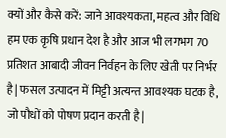क्यों और कैसे करें: जाने आवश्यकता, महत्व और विधि
हम एक कृषि प्रधान देश है और आज भी लगभग 70 प्रतिशत आबादी जीवन निर्वहन के लिए खेती पर निर्भर है| फसल उत्पादन में मिट्टी अत्यन्त आवश्यक घटक है, जो पौधों को पोषण प्रदान करती है|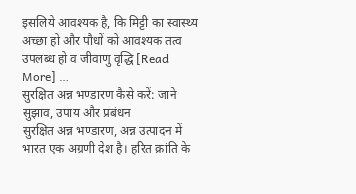इसलिये आवश्यक है, कि मिट्टी का स्वास्थ्य अच्छा हो और पौधों को आवश्यक तत्व उपलब्ध हो व जीवाणु वृद्धि [Read More] …
सुरक्षित अन्न भण्डारण कैसे करें: जाने सुझाव, उपाय और प्रबंधन
सुरक्षित अन्न भण्डारण, अन्न उत्पादन में भारत एक अग्रणी देश है। हरित क्रांति के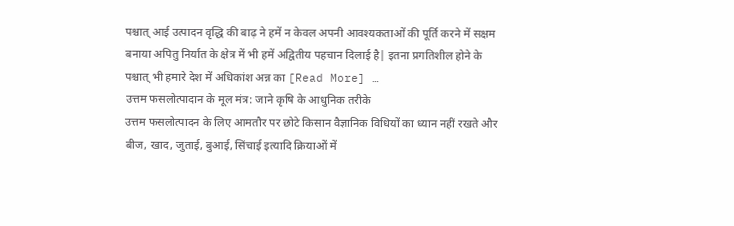पश्चात् आई उत्पादन वृद्धि की बाढ़ ने हमें न केवल अपनी आवश्यकताओं की पूर्ति करने में सक्षम बनाया अपितु निर्यात के क्षेत्र में भी हमें अद्वितीय पहचान दिलाई है| इतना प्रगतिशील होने के पश्चात् भी हमारे देश में अधिकांश अन्न का [Read More] …
उत्तम फसलोत्पादान के मूल मंत्र: जाने कृषि के आधुनिक तरीके
उत्तम फसलोत्पादन के लिए आमतौर पर छोटे किसान वैज्ञानिक विधियों का ध्यान नहीं रखते और बीज, खाद, जुताई, बुआई, सिंचाई इत्यादि क्रियाओं में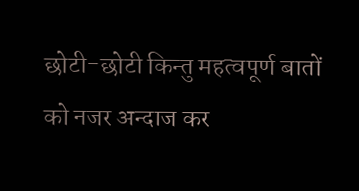छोटी-छोटी किन्तु महत्वपूर्ण बातों को नजर अन्दाज कर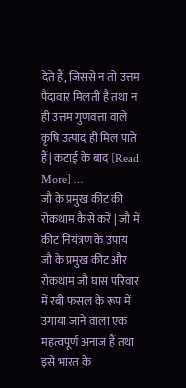देते हैं, जिससे न तो उत्तम पैदावार मिलती है तथा न ही उत्तम गुणवत्ता वाले कृषि उत्पाद ही मिल पाते हैं| कटाई के बाद [Read More] …
जौ के प्रमुख कीट की रोकथाम कैसे करें | जौ में कीट नियंत्रण के उपाय
जौ के प्रमुख कीट और रोकथाम जौ घास परिवार में रबी फसल के रूप में उगाया जाने वाला एक महत्वपूर्ण अनाज हैं तथा इसे भारत के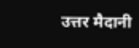उत्तर मैदानी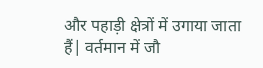और पहाड़ी क्षेत्रों में उगाया जाता हैं| वर्तमान में जौ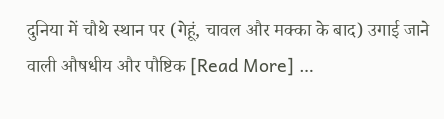दुनिया में चौथे स्थान पर (गेहूं, चावल और मक्का के बाद) उगाई जाने वाली औषधीय और पौष्टिक [Read More] …